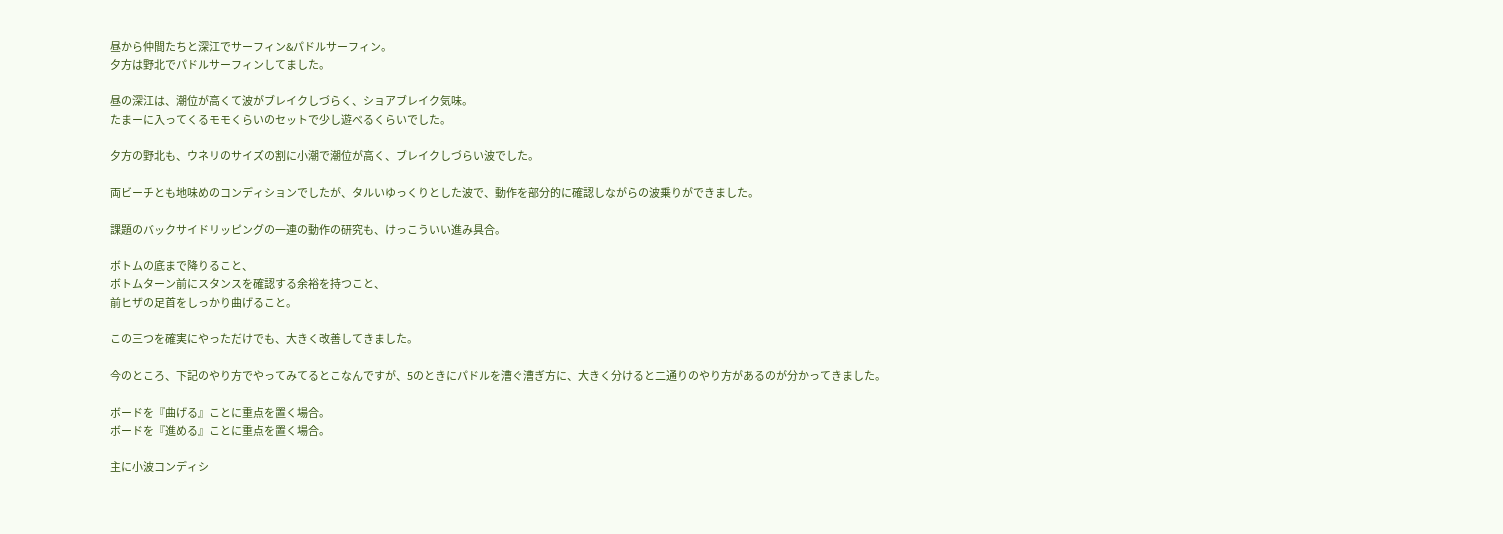昼から仲間たちと深江でサーフィン&パドルサーフィン。
夕方は野北でパドルサーフィンしてました。

昼の深江は、潮位が高くて波がブレイクしづらく、ショアブレイク気味。
たまーに入ってくるモモくらいのセットで少し遊べるくらいでした。

夕方の野北も、ウネリのサイズの割に小潮で潮位が高く、ブレイクしづらい波でした。

両ビーチとも地味めのコンディションでしたが、タルいゆっくりとした波で、動作を部分的に確認しながらの波乗りができました。

課題のバックサイドリッピングの一連の動作の研究も、けっこういい進み具合。

ボトムの底まで降りること、
ボトムターン前にスタンスを確認する余裕を持つこと、
前ヒザの足首をしっかり曲げること。

この三つを確実にやっただけでも、大きく改善してきました。

今のところ、下記のやり方でやってみてるとこなんですが、5のときにパドルを漕ぐ漕ぎ方に、大きく分けると二通りのやり方があるのが分かってきました。

ボードを『曲げる』ことに重点を置く場合。
ボードを『進める』ことに重点を置く場合。

主に小波コンディシ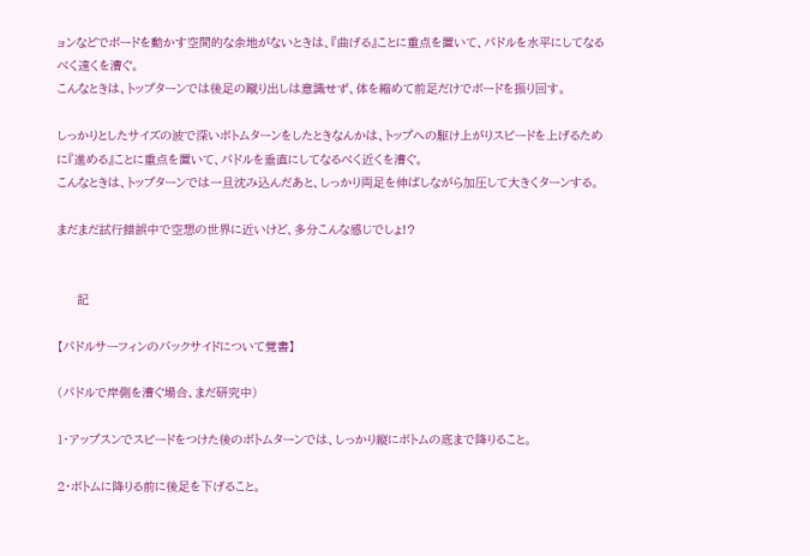ョンなどでボードを動かす空間的な余地がないときは、『曲げる』ことに重点を置いて、パドルを水平にしてなるべく遠くを漕ぐ。
こんなときは、トップターンでは後足の蹴り出しは意識せず、体を縮めて前足だけでボードを振り回す。

しっかりとしたサイズの波で深いボトムターンをしたときなんかは、トップへの駆け上がりスピードを上げるために『進める』ことに重点を置いて、パドルを垂直にしてなるべく近くを漕ぐ。
こんなときは、トップターンでは一旦沈み込んだあと、しっかり両足を伸ばしながら加圧して大きくターンする。

まだまだ試行錯誤中で空想の世界に近いけど、多分こんな感じでしょ!?


     記

【パドルサーフィンのバックサイドについて覚書】

(パドルで岸側を漕ぐ場合、まだ研究中)

1・アップスンでスピードをつけた後のボトムターンでは、しっかり縦にボトムの底まで降りること。

2・ボトムに降りる前に後足を下げること。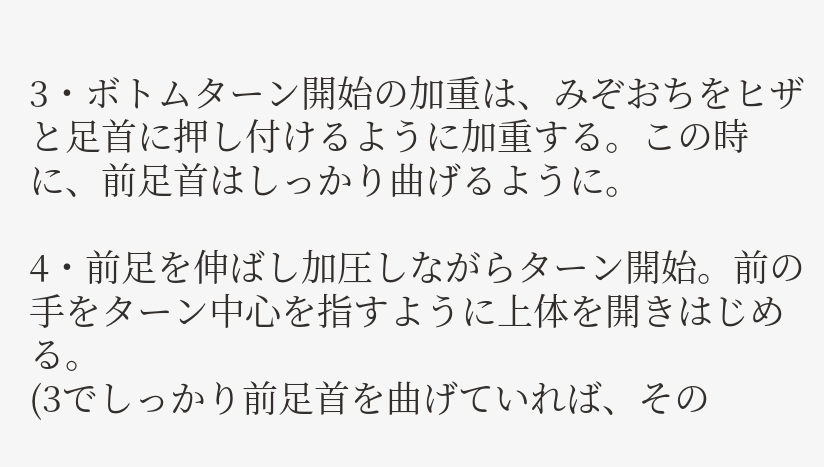3・ボトムターン開始の加重は、みぞおちをヒザと足首に押し付けるように加重する。この時に、前足首はしっかり曲げるように。

4・前足を伸ばし加圧しながらターン開始。前の手をターン中心を指すように上体を開きはじめる。
(3でしっかり前足首を曲げていれば、その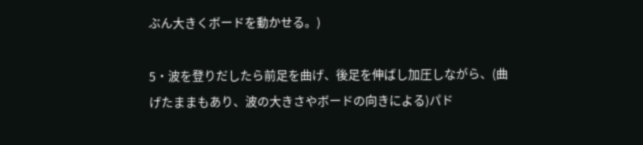ぶん大きくボードを動かせる。)

5・波を登りだしたら前足を曲げ、後足を伸ばし加圧しながら、(曲げたままもあり、波の大きさやボードの向きによる)パド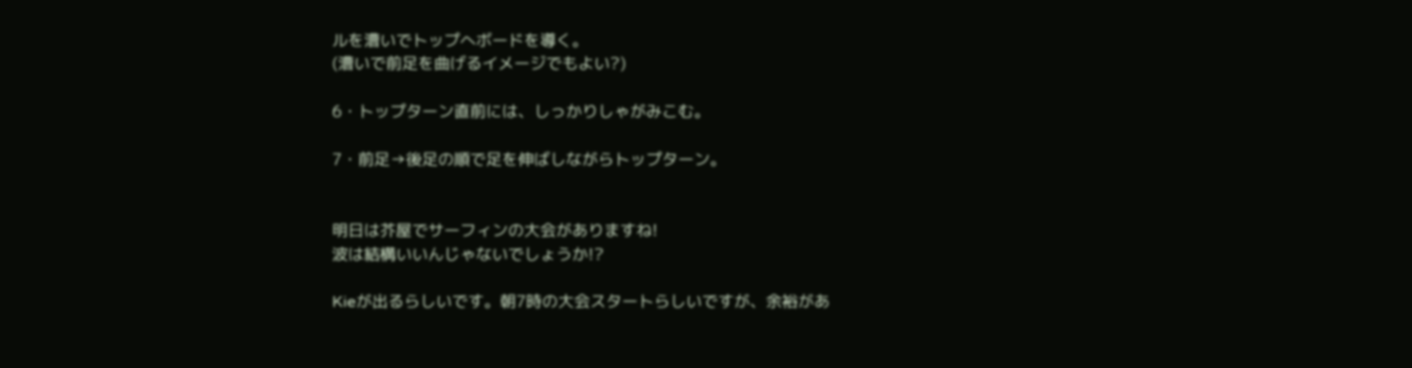ルを漕いでトップへボードを導く。
(漕いで前足を曲げるイメージでもよい?)

6・トップターン直前には、しっかりしゃがみこむ。

7・前足→後足の順で足を伸ばしながらトップターン。


明日は芥屋でサーフィンの大会がありますね!
波は結構いいんじゃないでしょうか!?

Kieが出るらしいです。朝7時の大会スタートらしいですが、余裕があ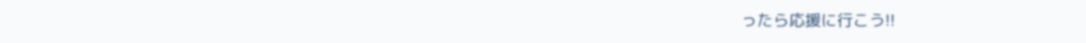ったら応援に行こう!!